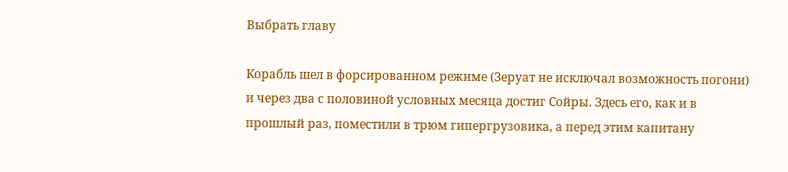Выбрать главу

Корабль шел в форсированном режиме (Зеруат не исключал возможность погони) и через два с половиной условных месяца достиг Сойры. Здесь его, как и в прошлый раз, поместили в трюм гипергрузовика, а перед этим капитану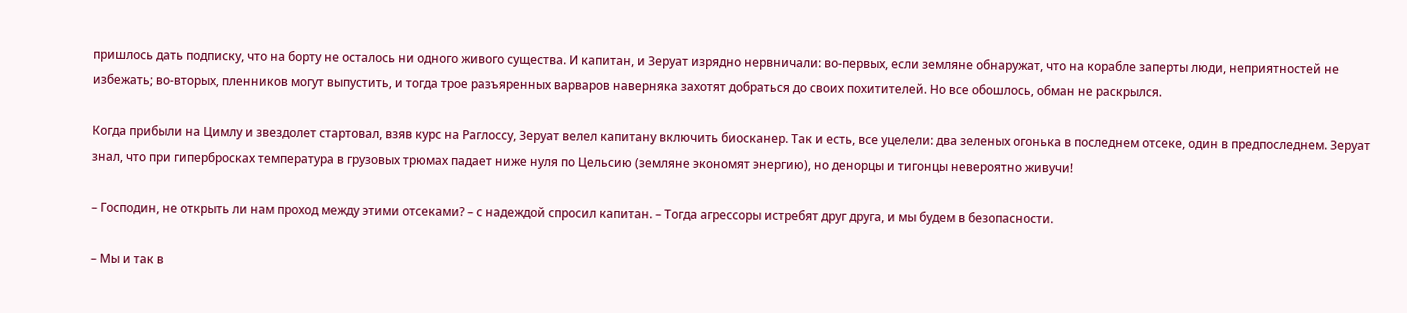пришлось дать подписку, что на борту не осталось ни одного живого существа. И капитан, и Зеруат изрядно нервничали: во-первых, если земляне обнаружат, что на корабле заперты люди, неприятностей не избежать; во-вторых, пленников могут выпустить, и тогда трое разъяренных варваров наверняка захотят добраться до своих похитителей. Но все обошлось, обман не раскрылся.

Когда прибыли на Цимлу и звездолет стартовал, взяв курс на Раглоссу, Зеруат велел капитану включить биосканер. Так и есть, все уцелели: два зеленых огонька в последнем отсеке, один в предпоследнем. Зеруат знал, что при гипербросках температура в грузовых трюмах падает ниже нуля по Цельсию (земляне экономят энергию), но денорцы и тигонцы невероятно живучи!

– Господин, не открыть ли нам проход между этими отсеками? – с надеждой спросил капитан. – Тогда агрессоры истребят друг друга, и мы будем в безопасности.

– Мы и так в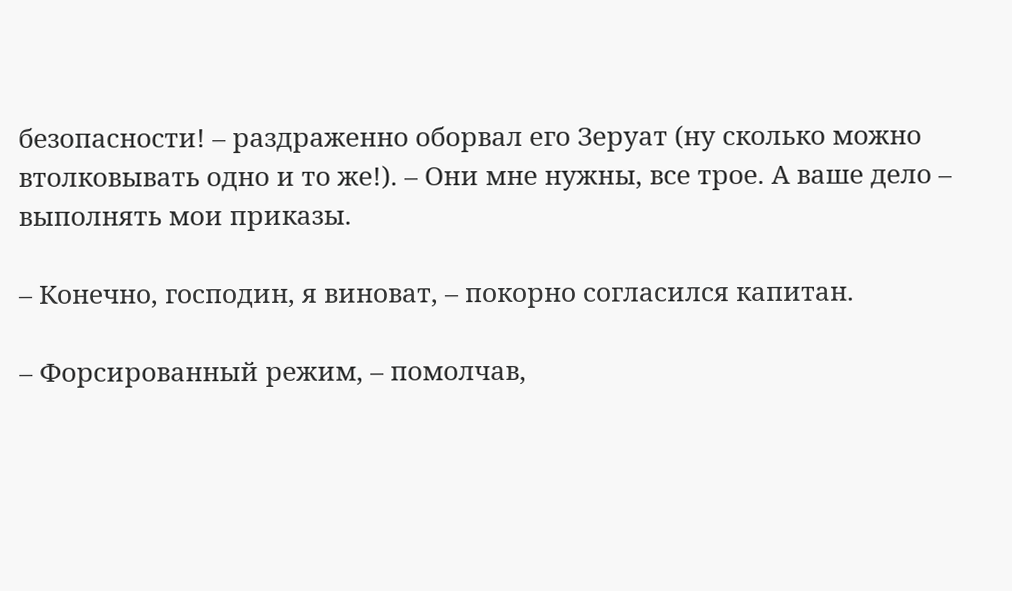безопасности! – раздраженно оборвал его Зеруат (ну сколько можно втолковывать одно и то же!). – Они мне нужны, все трое. А ваше дело – выполнять мои приказы.

– Конечно, господин, я виноват, – покорно согласился капитан.

– Форсированный режим, – помолчав,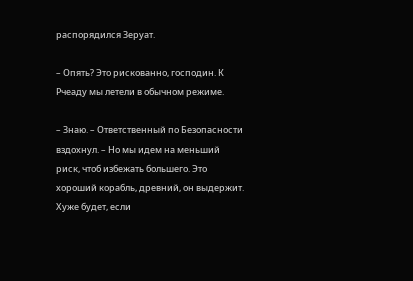распорядился Зеруат.

– Опять? Это рискованно, господин. К Рчеаду мы летели в обычном режиме.

– Знаю. – Ответственный по Безопасности вздохнул. – Но мы идем на меньший риск, чтоб избежать большего. Это хороший корабль, древний, он выдержит. Хуже будет, если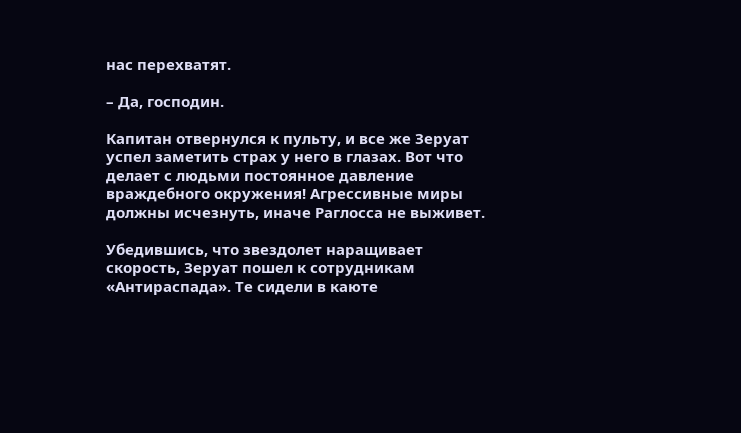нас перехватят.

– Да, господин.

Капитан отвернулся к пульту, и все же Зеруат успел заметить страх у него в глазах. Вот что делает с людьми постоянное давление враждебного окружения! Агрессивные миры должны исчезнуть, иначе Раглосса не выживет.

Убедившись, что звездолет наращивает скорость, Зеруат пошел к сотрудникам «Антираспада». Те сидели в каюте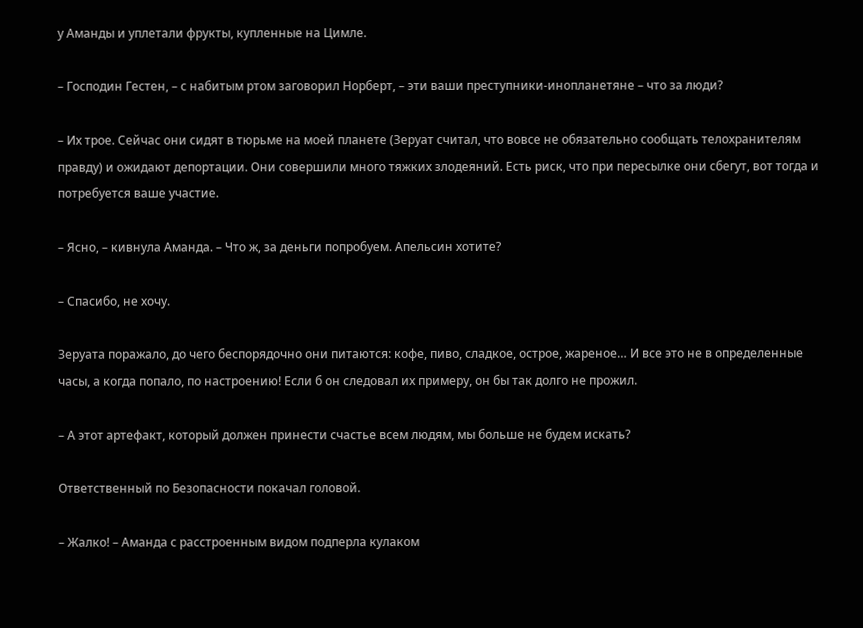у Аманды и уплетали фрукты, купленные на Цимле.

– Господин Гестен, – с набитым ртом заговорил Норберт, – эти ваши преступники-инопланетяне – что за люди?

– Их трое. Сейчас они сидят в тюрьме на моей планете (Зеруат считал, что вовсе не обязательно сообщать телохранителям правду) и ожидают депортации. Они совершили много тяжких злодеяний. Есть риск, что при пересылке они сбегут, вот тогда и потребуется ваше участие.

– Ясно, – кивнула Аманда. – Что ж, за деньги попробуем. Апельсин хотите?

– Спасибо, не хочу.

Зеруата поражало, до чего беспорядочно они питаются: кофе, пиво, сладкое, острое, жареное… И все это не в определенные часы, а когда попало, по настроению! Если б он следовал их примеру, он бы так долго не прожил.

– А этот артефакт, который должен принести счастье всем людям, мы больше не будем искать?

Ответственный по Безопасности покачал головой.

– Жалко! – Аманда с расстроенным видом подперла кулаком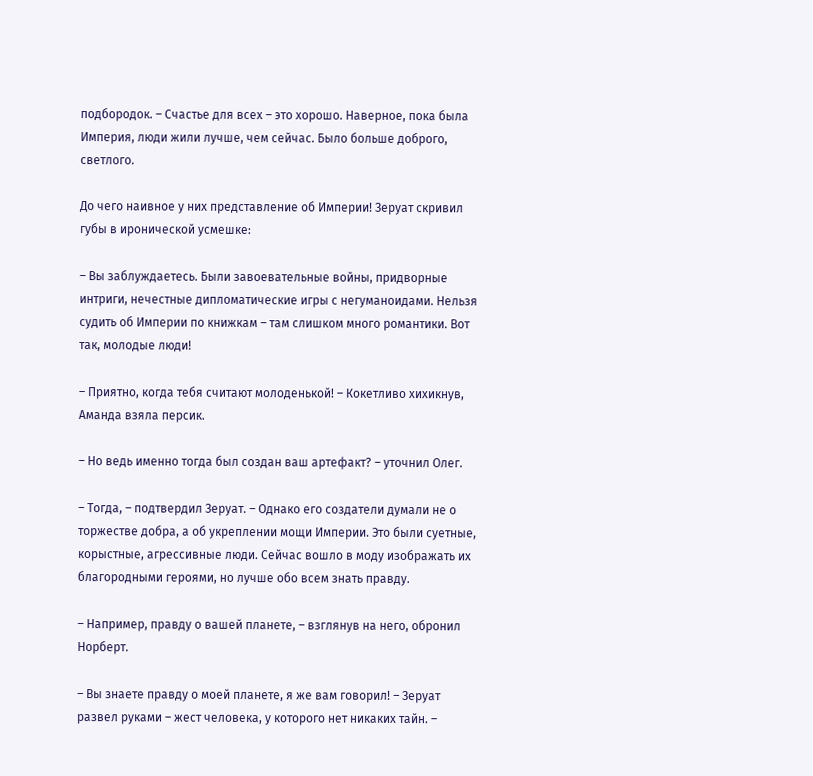подбородок. – Счастье для всех – это хорошо. Наверное, пока была Империя, люди жили лучше, чем сейчас. Было больше доброго, светлого.

До чего наивное у них представление об Империи! Зеруат скривил губы в иронической усмешке:

– Вы заблуждаетесь. Были завоевательные войны, придворные интриги, нечестные дипломатические игры с негуманоидами. Нельзя судить об Империи по книжкам – там слишком много романтики. Вот так, молодые люди!

– Приятно, когда тебя считают молоденькой! – Кокетливо хихикнув, Аманда взяла персик.

– Но ведь именно тогда был создан ваш артефакт? – уточнил Олег.

– Тогда, – подтвердил Зеруат. – Однако его создатели думали не о торжестве добра, а об укреплении мощи Империи. Это были суетные, корыстные, агрессивные люди. Сейчас вошло в моду изображать их благородными героями, но лучше обо всем знать правду.

– Например, правду о вашей планете, – взглянув на него, обронил Норберт.

– Вы знаете правду о моей планете, я же вам говорил! – Зеруат развел руками – жест человека, у которого нет никаких тайн. –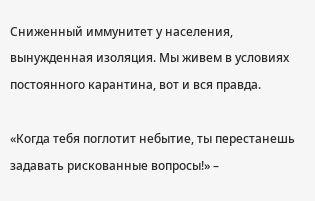Сниженный иммунитет у населения, вынужденная изоляция. Мы живем в условиях постоянного карантина, вот и вся правда.

«Когда тебя поглотит небытие, ты перестанешь задавать рискованные вопросы!» –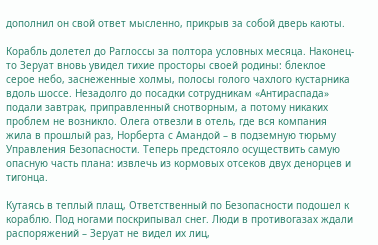дополнил он свой ответ мысленно, прикрыв за собой дверь каюты.

Корабль долетел до Раглоссы за полтора условных месяца. Наконец-то Зеруат вновь увидел тихие просторы своей родины: блеклое серое небо, заснеженные холмы, полосы голого чахлого кустарника вдоль шоссе. Незадолго до посадки сотрудникам «Антираспада» подали завтрак, приправленный снотворным, а потому никаких проблем не возникло. Олега отвезли в отель, где вся компания жила в прошлый раз, Норберта с Амандой – в подземную тюрьму Управления Безопасности. Теперь предстояло осуществить самую опасную часть плана: извлечь из кормовых отсеков двух денорцев и тигонца.

Кутаясь в теплый плащ, Ответственный по Безопасности подошел к кораблю. Под ногами поскрипывал снег. Люди в противогазах ждали распоряжений – Зеруат не видел их лиц,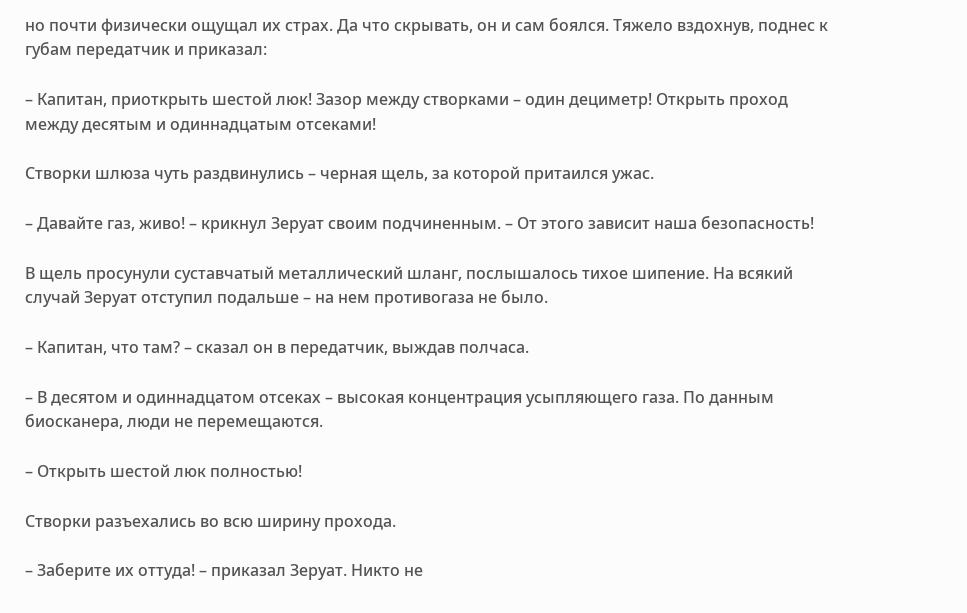но почти физически ощущал их страх. Да что скрывать, он и сам боялся. Тяжело вздохнув, поднес к губам передатчик и приказал:

– Капитан, приоткрыть шестой люк! Зазор между створками – один дециметр! Открыть проход между десятым и одиннадцатым отсеками!

Створки шлюза чуть раздвинулись – черная щель, за которой притаился ужас.

– Давайте газ, живо! – крикнул Зеруат своим подчиненным. – От этого зависит наша безопасность!

В щель просунули суставчатый металлический шланг, послышалось тихое шипение. На всякий случай Зеруат отступил подальше – на нем противогаза не было.

– Капитан, что там? – сказал он в передатчик, выждав полчаса.

– В десятом и одиннадцатом отсеках – высокая концентрация усыпляющего газа. По данным биосканера, люди не перемещаются.

– Открыть шестой люк полностью!

Створки разъехались во всю ширину прохода.

– Заберите их оттуда! – приказал Зеруат. Никто не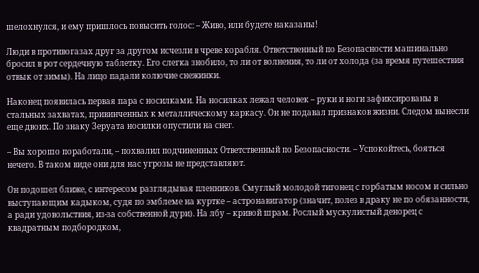шелохнулся, и ему пришлось повысить голос: – Живо, или будете наказаны!

Люди в противогазах друг за другом исчезли в чреве корабля. Ответственный по Безопасности машинально бросил в рот сердечную таблетку. Его слегка знобило, то ли от волнения, то ли от холода (за время путешествия отвык от зимы). На лицо падали колючие снежинки.

Наконец появилась первая пара с носилками. На носилках лежал человек – руки и ноги зафиксированы в стальных захватах, привинченных к металлическому каркасу. Он не подавал признаков жизни. Следом вынесли еще двоих. По знаку Зеруата носилки опустили на снег.

– Вы хорошо поработали, – похвалил подчиненных Ответственный по Безопасности. – Успокойтесь, бояться нечего. В таком виде они для нас угрозы не представляют.

Он подошел ближе, с интересом разглядывая пленников. Смуглый молодой тигонец с горбатым носом и сильно выступающим кадыком, судя по эмблеме на куртке – астронавигатор (значит, полез в драку не по обязанности, а ради удовольствия, из-за собственной дури). На лбу – кривой шрам. Рослый мускулистый денорец с квадратным подбородком,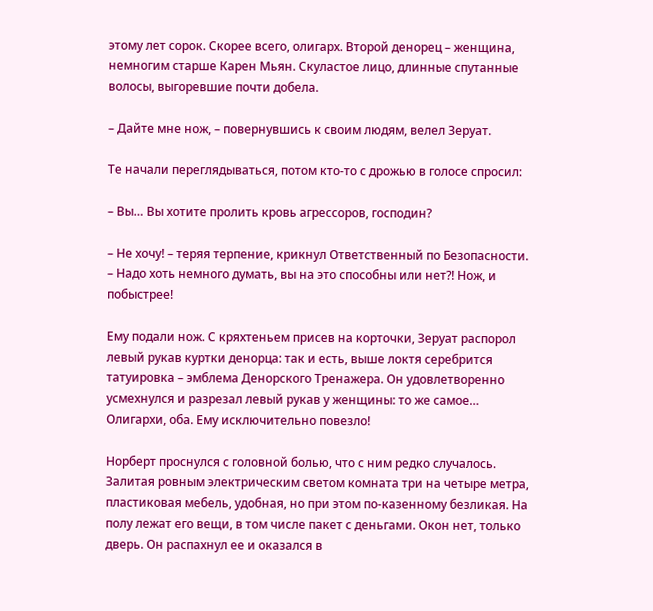этому лет сорок. Скорее всего, олигарх. Второй денорец – женщина, немногим старше Карен Мьян. Скуластое лицо, длинные спутанные волосы, выгоревшие почти добела.

– Дайте мне нож, – повернувшись к своим людям, велел Зеруат.

Те начали переглядываться, потом кто-то с дрожью в голосе спросил:

– Вы… Вы хотите пролить кровь агрессоров, господин?

– Не хочу! – теряя терпение, крикнул Ответственный по Безопасности. – Надо хоть немного думать, вы на это способны или нет?! Нож, и побыстрее!

Ему подали нож. С кряхтеньем присев на корточки, Зеруат распорол левый рукав куртки денорца: так и есть, выше локтя серебрится татуировка – эмблема Денорского Тренажера. Он удовлетворенно усмехнулся и разрезал левый рукав у женщины: то же самое… Олигархи, оба. Ему исключительно повезло!

Норберт проснулся с головной болью, что с ним редко случалось. Залитая ровным электрическим светом комната три на четыре метра, пластиковая мебель, удобная, но при этом по-казенному безликая. На полу лежат его вещи, в том числе пакет с деньгами. Окон нет, только дверь. Он распахнул ее и оказался в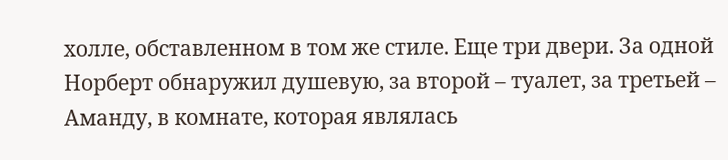холле, обставленном в том же стиле. Еще три двери. За одной Норберт обнаружил душевую, за второй – туалет, за третьей – Аманду, в комнате, которая являлась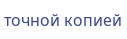точной копией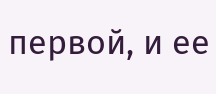первой, и ее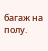багаж на полу.